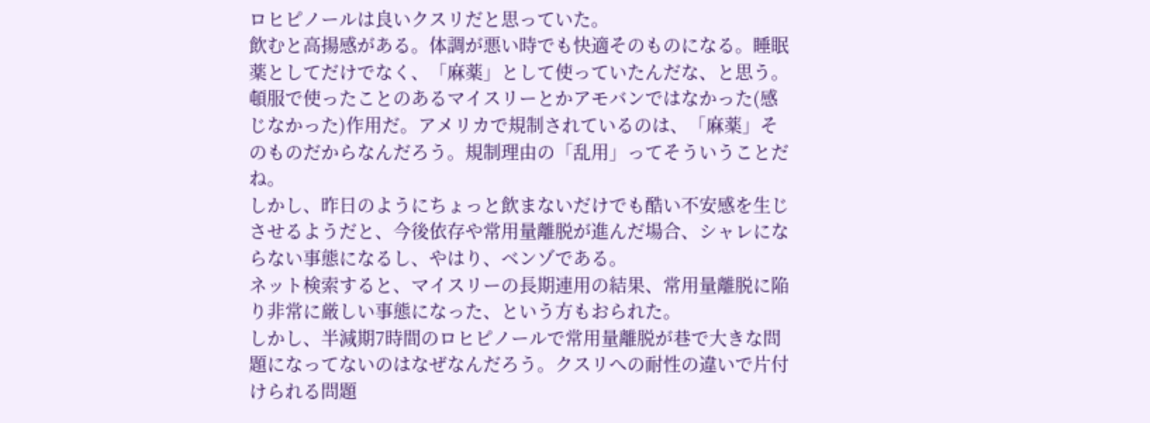ロヒピノールは良いクスリだと思っていた。
飲むと高揚感がある。体調が悪い時でも快適そのものになる。睡眠薬としてだけでなく、「麻薬」として使っていたんだな、と思う。頓服で使ったことのあるマイスリーとかアモバンではなかった(感じなかった)作用だ。アメリカで規制されているのは、「麻薬」そのものだからなんだろう。規制理由の「乱用」ってそういうことだね。
しかし、昨日のようにちょっと飲まないだけでも酷い不安感を生じさせるようだと、今後依存や常用量離脱が進んだ場合、シャレにならない事態になるし、やはり、ベンゾである。
ネット検索すると、マイスリーの長期連用の結果、常用量離脱に陥り非常に厳しい事態になった、という方もおられた。
しかし、半減期7時間のロヒピノールで常用量離脱が巷で大きな問題になってないのはなぜなんだろう。クスリへの耐性の違いで片付けられる問題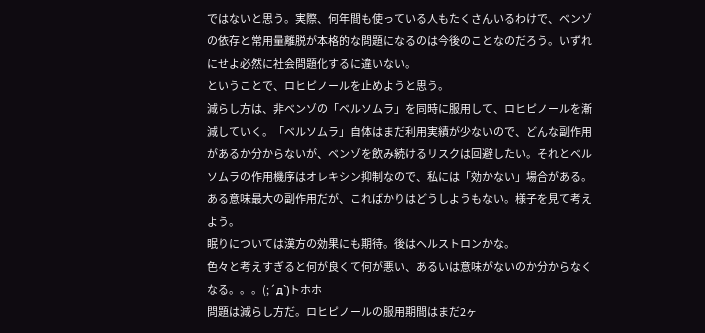ではないと思う。実際、何年間も使っている人もたくさんいるわけで、ベンゾの依存と常用量離脱が本格的な問題になるのは今後のことなのだろう。いずれにせよ必然に社会問題化するに違いない。
ということで、ロヒピノールを止めようと思う。
減らし方は、非ベンゾの「ベルソムラ」を同時に服用して、ロヒピノールを漸減していく。「ベルソムラ」自体はまだ利用実績が少ないので、どんな副作用があるか分からないが、ベンゾを飲み続けるリスクは回避したい。それとベルソムラの作用機序はオレキシン抑制なので、私には「効かない」場合がある。ある意味最大の副作用だが、こればかりはどうしようもない。様子を見て考えよう。
眠りについては漢方の効果にも期待。後はヘルストロンかな。
色々と考えすぎると何が良くて何が悪い、あるいは意味がないのか分からなくなる。。。(;´д`)トホホ
問題は減らし方だ。ロヒピノールの服用期間はまだ2ヶ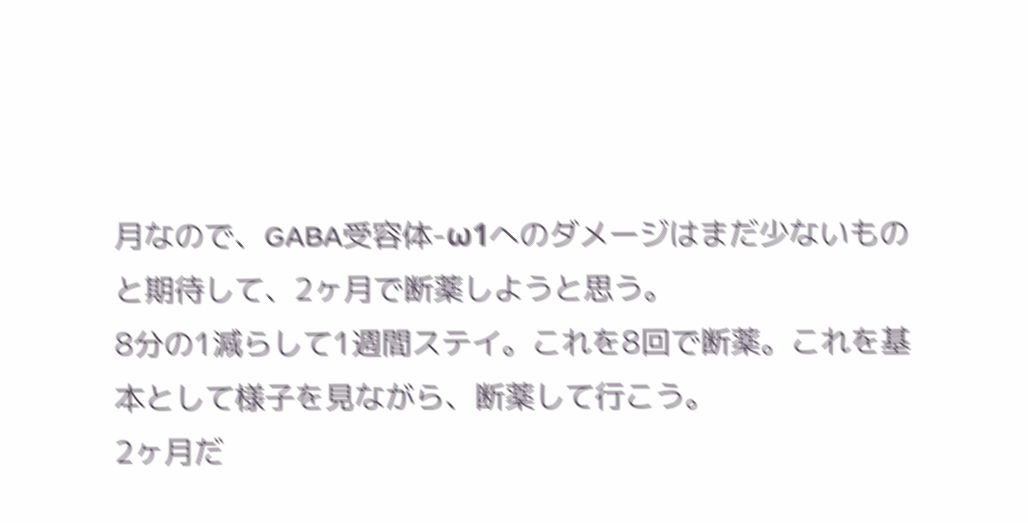月なので、GABA受容体-ω1へのダメージはまだ少ないものと期待して、2ヶ月で断薬しようと思う。
8分の1減らして1週間ステイ。これを8回で断薬。これを基本として様子を見ながら、断薬して行こう。
2ヶ月だ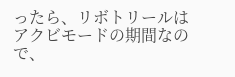ったら、リボトリールはアクビモードの期間なので、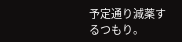予定通り減薬するつもり。